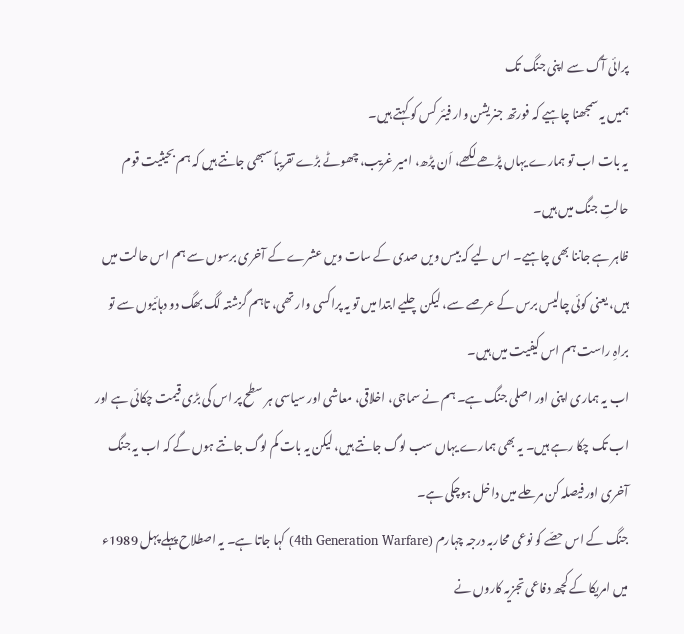پرائی آگ سے اپنی جنگ تک
ہمیں یہ سمجھنا چاہیے کہ فورتھ جنریشن وار فیئر کس کو کہتے ہیں۔
یہ بات اب تو ہمارے یہاں پڑھے لکھے، اَن پڑھ، امیر غریب، چھوٹے بڑے تقریباً سبھی جانتے ہیں کہ ہم بحیثیت قوم حالتِ جنگ میں ہیں۔
ظاہر ہے جاننا بھی چاہیے۔ اس لیے کہ بیس ویں صدی کے سات ویں عشرے کے آخری برسوں سے ہم اس حالت میں ہیں، یعنی کوئی چالیس برس کے عرصے سے، لیکن چلیے ابتدا میں تو یہ پراکسی وار تھی، تاہم گزشتہ لگ بھگ دو دہائیوں سے تو براہِ راست ہم اس کیفیت میں ہیں۔
اب یہ ہماری اپنی اور اصلی جنگ ہے۔ ہم نے سماجی، اخلاقی، معاشی اور سیاسی ہر سطح پر اس کی بڑی قیمت چکائی ہے اور اب تک چکا رہے ہیں۔ یہ بھی ہمارے یہاں سب لوگ جانتے ہیں، لیکن یہ بات کم لوگ جانتے ہوں گے کہ اب یہ جنگ آخری اور فیصلہ کن مرحلے میں داخل ہوچکی ہے۔
جنگ کے اس حصّے کو نوعی محاربہ درجہ چہارم (4th Generation Warfare) کہا جاتا ہے۔ یہ اصطلاح پہلے پہل 1989ء میں امریکا کے کچھ دفاعی تجزیہ کاروں نے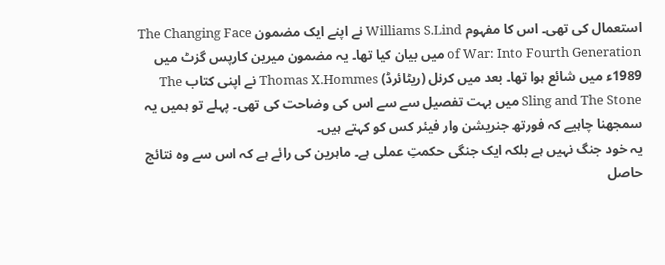استعمال کی تھی۔ اس کا مفہوم Williams S.Lind نے اپنے ایک مضمون The Changing Face of War: Into Fourth Generation میں بیان کیا تھا۔ یہ مضمون میرین کارپس گزٹ میں 1989ء میں شائع ہوا تھا۔ بعد میں کرنل (ریٹائرڈ) Thomas X.Hommes نے اپنی کتاب The Sling and The Stone میں بہت تفصیل سے سے اس کی وضاحت کی تھی۔ پہلے تو ہمیں یہ سمجھنا چاہیے کہ فورتھ جنریشن وار فیئر کس کو کہتے ہیں۔
یہ خود جنگ نہیں ہے بلکہ ایک جنگی حکمتِ عملی ہے۔ ماہرین کی رائے ہے کہ اس سے وہ نتائج حاصل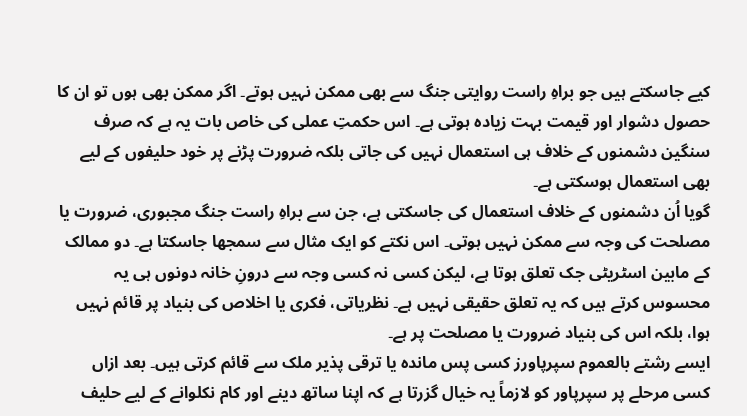کیے جاسکتے ہیں جو براہِ راست روایتی جنگ سے بھی ممکن نہیں ہوتے۔ اگر ممکن بھی ہوں تو ان کا حصول دشوار اور قیمت بہت زیادہ ہوتی ہے۔ اس حکمتِ عملی کی خاص بات یہ ہے کہ صرف سنگین دشمنوں کے خلاف ہی استعمال نہیں کی جاتی بلکہ ضرورت پڑنے پر خود حلیفوں کے لیے بھی استعمال ہوسکتی ہے۔
گویا اُن دشمنوں کے خلاف استعمال کی جاسکتی ہے، جن سے براہِ راست جنگ مجبوری، ضرورت یا مصلحت کی وجہ سے ممکن نہیں ہوتی۔ اس نکتے کو ایک مثال سے سمجھا جاسکتا ہے۔ دو ممالک کے مابین اسٹریٹی جک تعلق ہوتا ہے، لیکن کسی نہ کسی وجہ سے درونِ خانہ دونوں ہی یہ محسوس کرتے ہیں کہ یہ تعلق حقیقی نہیں ہے۔ نظریاتی، فکری یا اخلاص کی بنیاد پر قائم نہیں ہوا، بلکہ اس کی بنیاد ضرورت یا مصلحت پر ہے۔
ایسے رشتے بالعموم سپرپاورز کسی پس ماندہ یا ترقی پذیر ملک سے قائم کرتی ہیں۔ بعد ازاں کسی مرحلے پر سپرپاور کو لازماً یہ خیال گزرتا ہے کہ اپنا ساتھ دینے اور کام نکلوانے کے لیے حلیف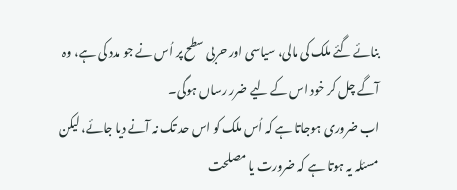بنائے گئے ملک کی مالی، سیاسی اور حربی سطح پر اُس نے جو مدد کی ہے، وہ آگے چل کر خود اس کے لیے ضرر رساں ہوگی۔
اب ضروری ہوجاتا ہے کہ اُس ملک کو اس حد تک نہ آنے دیا جائے، لیکن مسئلہ یہ ہوتا ہے کہ ضرورت یا مصلحت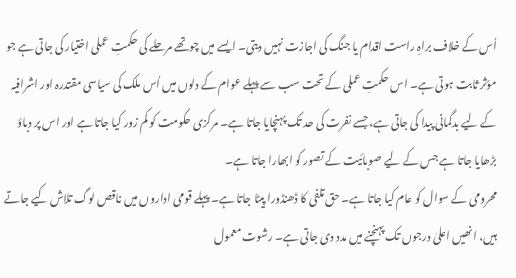اُس کے خلاف براہِ راست اقدام یا جنگ کی اجازت نہیں دیتی۔ ایسے میں چوتھے مرحلے کی حکمتِ عملی اختیار کی جاتی ہے جو مؤثر ثابت ہوتی ہے۔ اس حکمتِ عملی کے تحت سب سے پہلے عوام کے دلوں میں اُس ملک کی سیاسی مقتدرہ اور اشرافیہ کے لیے بدگمانی پیدا کی جاتی ہے، جسے نفرت کی حد تک پہنچایا جاتا ہے۔ مرکزی حکومت کو کم زور کیا جاتا ہے اور اس پر دباؤ بڑھایا جاتا ہے جس کے لیے صوبائیت کے تصور کو ابھارا جاتا ہے۔
محرومی کے سوال کو عام کیا جاتا ہے۔ حق تلفی کا ڈھنڈورا پیٹا جاتا ہے۔ پہلے قومی اداروں میں ناقص لوگ تلاش کیے جاتے ہیں، انھیں اعلیٰ درجوں تک پہنچنے میں مدد دی جاتی ہے۔ رشوت معمول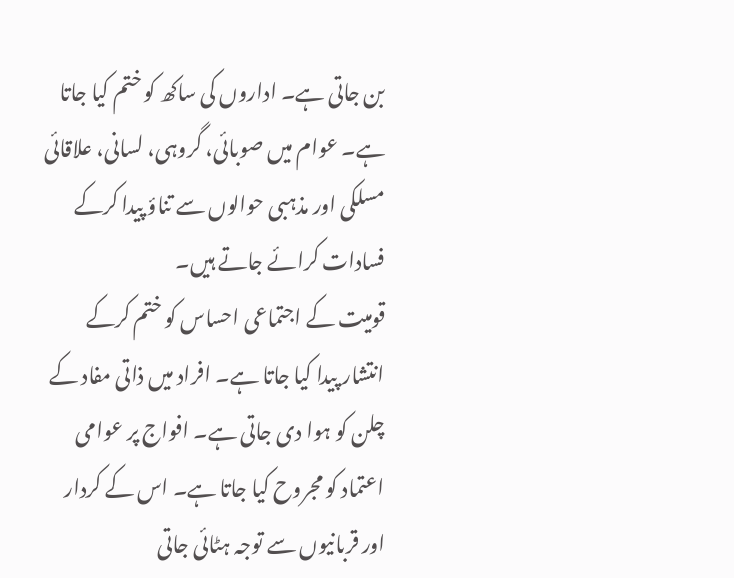بن جاتی ہے۔ اداروں کی ساکھ کو ختم کیا جاتا ہے۔ عوام میں صوبائی، گروہی، لسانی، علاقائی مسلکی اور مذہبی حوالوں سے تناؤ پیدا کرکے فسادات کرائے جاتے ہیں۔
قومیت کے اجتماعی احساس کو ختم کرکے انتشار پیدا کیا جاتا ہے۔ افراد میں ذاتی مفاد کے چلن کو ہوا دی جاتی ہے۔ افواج پر عوامی اعتماد کو مجروح کیا جاتا ہے۔ اس کے کردار اور قربانیوں سے توجہ ہٹائی جاتی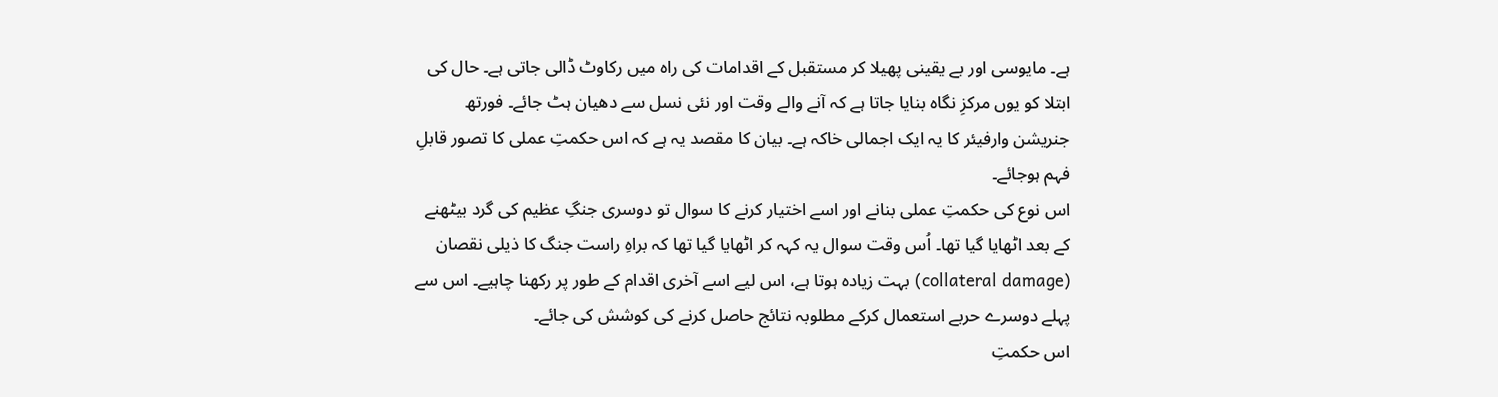ہے۔ مایوسی اور بے یقینی پھیلا کر مستقبل کے اقدامات کی راہ میں رکاوٹ ڈالی جاتی ہے۔ حال کی ابتلا کو یوں مرکزِ نگاہ بنایا جاتا ہے کہ آنے والے وقت اور نئی نسل سے دھیان ہٹ جائے۔ فورتھ جنریشن وارفیئر کا یہ ایک اجمالی خاکہ ہے۔ بیان کا مقصد یہ ہے کہ اس حکمتِ عملی کا تصور قابلِ فہم ہوجائے۔
اس نوع کی حکمتِ عملی بنانے اور اسے اختیار کرنے کا سوال تو دوسری جنگِ عظیم کی گرد بیٹھنے کے بعد اٹھایا گیا تھا۔ اُس وقت سوال یہ کہہ کر اٹھایا گیا تھا کہ براہِ راست جنگ کا ذیلی نقصان (collateral damage) بہت زیادہ ہوتا ہے، اس لیے اسے آخری اقدام کے طور پر رکھنا چاہیے۔ اس سے پہلے دوسرے حربے استعمال کرکے مطلوبہ نتائج حاصل کرنے کی کوشش کی جائے۔
اس حکمتِ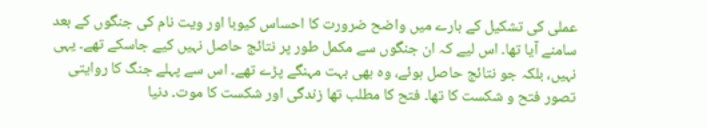عملی کی تشکیل کے بارے میں واضح ضرورت کا احساس کیوبا اور ویت نام کی جنگوں کے بعد سامنے آیا تھا۔ اس لیے کہ ان جنگوں سے مکمل طور پر نتائج حاصل نہیں کیے جاسکے تھے۔ یہی نہیں، بلکہ جو نتائج حاصل ہوئے، وہ بھی بہت مہنگے پڑے تھے۔ اس سے پہلے جنگ کا روایتی تصور فتح و شکست کا تھا۔ فتح کا مطلب تھا زندگی اور شکست کا موت۔ دنیا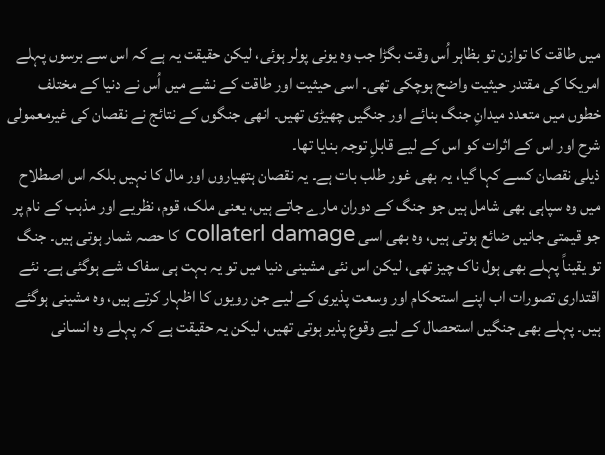میں طاقت کا توازن تو بظاہر اُس وقت بگڑا جب وہ یونی پولر ہوئی، لیکن حقیقت یہ ہے کہ اس سے برسوں پہلے امریکا کی مقتدر حیثیت واضح ہوچکی تھی۔ اسی حیثیت اور طاقت کے نشے میں اُس نے دنیا کے مختلف خطوں میں متعدد میدانِ جنگ بنائے اور جنگیں چھیڑی تھیں۔ انھی جنگوں کے نتائج نے نقصان کی غیرمعمولی شرح اور اس کے اثرات کو اس کے لیے قابلِ توجہ بنایا تھا۔
ذیلی نقصان کسے کہا گیا، یہ بھی غور طلب بات ہے۔ یہ نقصان ہتھیاروں اور مال کا نہیں بلکہ اس اصطلاح میں وہ سپاہی بھی شامل ہیں جو جنگ کے دوران مارے جاتے ہیں، یعنی ملک، قوم، نظریے اور مذہب کے نام پر جو قیمتی جانیں ضائع ہوتی ہیں، وہ بھی اسی collaterl damage کا حصہ شمار ہوتی ہیں۔ جنگ تو یقیناً پہلے بھی ہول ناک چیز تھی، لیکن اس نئی مشینی دنیا میں تو یہ بہت ہی سفاک شے ہوگئی ہے۔ نئے اقتداری تصورات اب اپنے استحکام اور وسعت پذیری کے لیے جن رویوں کا اظہار کرتے ہیں، وہ مشینی ہوگئے ہیں۔ پہلے بھی جنگیں استحصال کے لیے وقوع پذیر ہوتی تھیں، لیکن یہ حقیقت ہے کہ پہلے وہ انسانی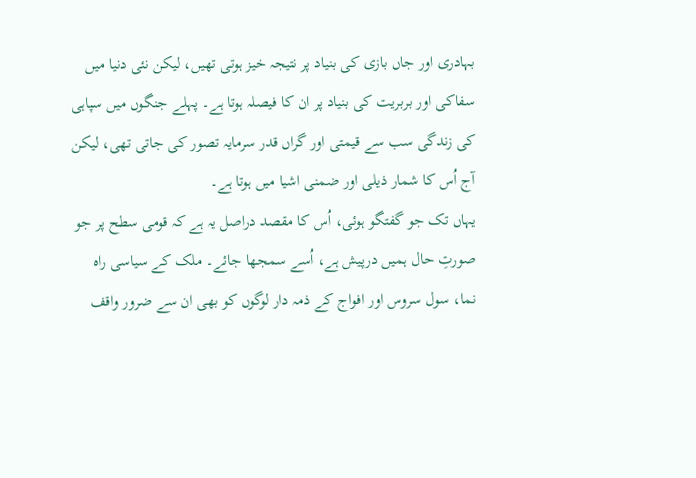بہادری اور جاں بازی کی بنیاد پر نتیجہ خیز ہوتی تھیں، لیکن نئی دنیا میں سفاکی اور بربریت کی بنیاد پر ان کا فیصلہ ہوتا ہے۔ پہلے جنگوں میں سپاہی کی زندگی سب سے قیمتی اور گراں قدر سرمایہ تصور کی جاتی تھی، لیکن آج اُس کا شمار ذیلی اور ضمنی اشیا میں ہوتا ہے۔
یہاں تک جو گفتگو ہوئی، اُس کا مقصد دراصل یہ ہے کہ قومی سطح پر جو صورتِ حال ہمیں درپیش ہے، اُسے سمجھا جائے۔ ملک کے سیاسی راہ نما، سول سروس اور افواج کے ذمہ دار لوگوں کو بھی ان سے ضرور واقف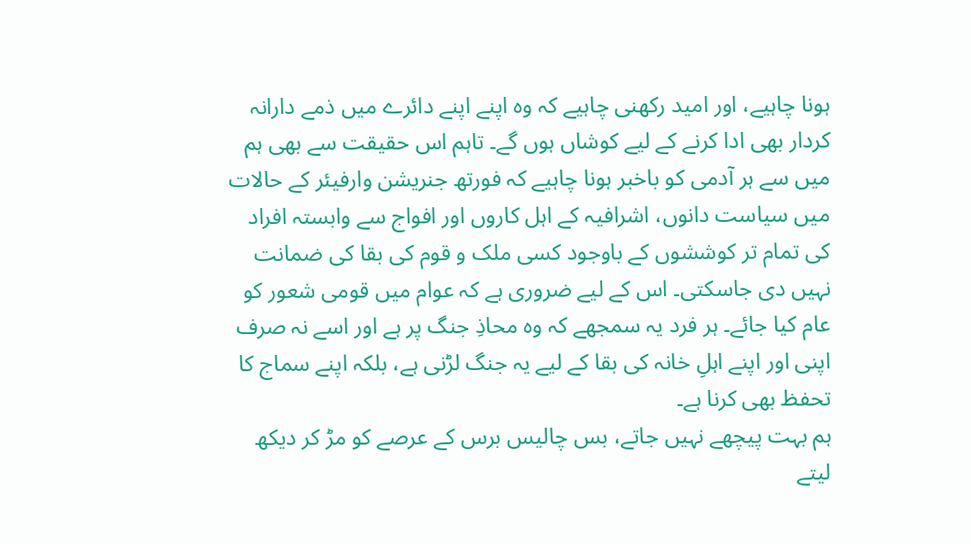ہونا چاہیے، اور امید رکھنی چاہیے کہ وہ اپنے اپنے دائرے میں ذمے دارانہ کردار بھی ادا کرنے کے لیے کوشاں ہوں گے۔ تاہم اس حقیقت سے بھی ہم میں سے ہر آدمی کو باخبر ہونا چاہیے کہ فورتھ جنریشن وارفیئر کے حالات میں سیاست دانوں، اشرافیہ کے اہل کاروں اور افواج سے وابستہ افراد کی تمام تر کوششوں کے باوجود کسی ملک و قوم کی بقا کی ضمانت نہیں دی جاسکتی۔ اس کے لیے ضروری ہے کہ عوام میں قومی شعور کو عام کیا جائے۔ ہر فرد یہ سمجھے کہ وہ محاذِ جنگ پر ہے اور اسے نہ صرف اپنی اور اپنے اہلِ خانہ کی بقا کے لیے یہ جنگ لڑنی ہے، بلکہ اپنے سماج کا تحفظ بھی کرنا ہے۔
ہم بہت پیچھے نہیں جاتے، بس چالیس برس کے عرصے کو مڑ کر دیکھ لیتے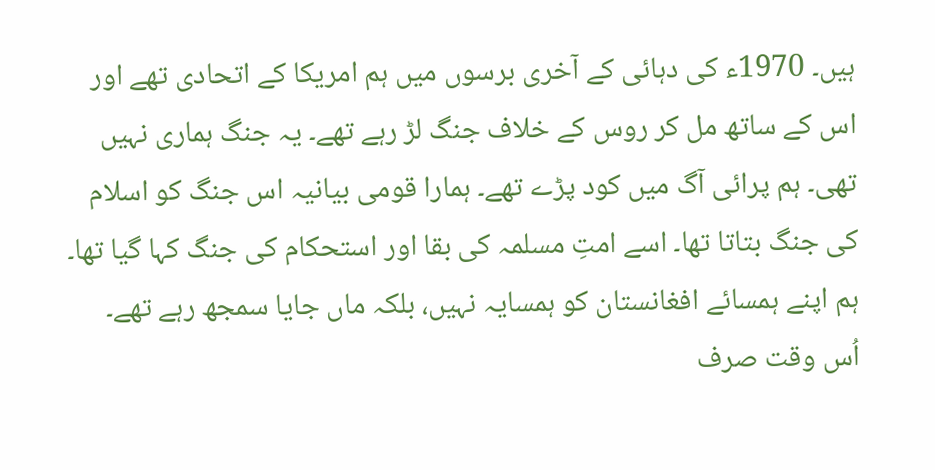ہیں۔ 1970ء کی دہائی کے آخری برسوں میں ہم امریکا کے اتحادی تھے اور اس کے ساتھ مل کر روس کے خلاف جنگ لڑ رہے تھے۔ یہ جنگ ہماری نہیں تھی۔ ہم پرائی آگ میں کود پڑے تھے۔ ہمارا قومی بیانیہ اس جنگ کو اسلام کی جنگ بتاتا تھا۔ اسے امتِ مسلمہ کی بقا اور استحکام کی جنگ کہا گیا تھا۔ ہم اپنے ہمسائے افغانستان کو ہمسایہ نہیں، بلکہ ماں جایا سمجھ رہے تھے۔ اُس وقت صرف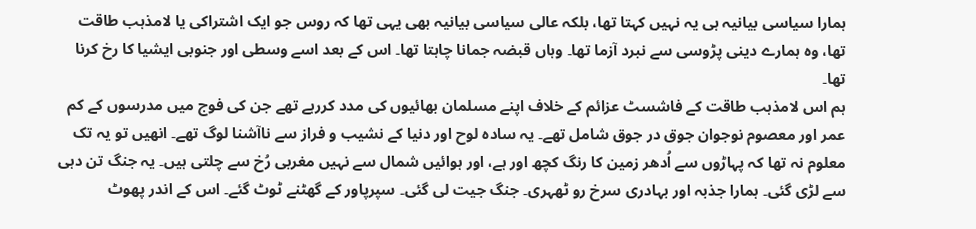ہمارا سیاسی بیانیہ ہی یہ نہیں کہتا تھا، بلکہ عالی سیاسی بیانیہ بھی یہی تھا کہ روس جو ایک اشتراکی یا لامذہب طاقت تھا، وہ ہمارے دینی پڑوسی سے نبرد آزما تھا۔ وہاں قبضہ جمانا چاہتا تھا۔ اس کے بعد اسے وسطی اور جنوبی ایشیا کا رخ کرنا تھا۔
ہم اس لامذہب طاقت کے فاشسٹ عزائم کے خلاف اپنے مسلمان بھائیوں کی مدد کررہے تھے جن کی فوج میں مدرسوں کے کم عمر اور معصوم نوجوان جوق در جوق شامل تھے۔ یہ سادہ لوح اور دنیا کے نشیب و فراز سے ناآشنا لوگ تھے۔ انھیں تو یہ تک معلوم نہ تھا کہ پہاڑوں سے اُدھر زمین کا رنگ کچھ اور ہے، اور ہوائیں شمال سے نہیں مغربی رُخ سے چلتی ہیں۔ یہ جنگ تن دہی سے لڑی گئی۔ ہمارا جذبہ اور بہادری سرخ رو ٹھہری۔ جنگ جیت لی گئی۔ سپرپاور کے گھٹنے ٹوٹ گئے۔ اس کے اندر پھوٹ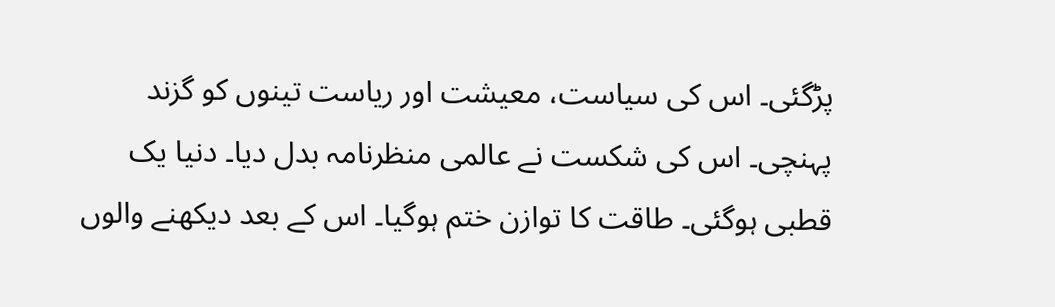پڑگئی۔ اس کی سیاست، معیشت اور ریاست تینوں کو گزند پہنچی۔ اس کی شکست نے عالمی منظرنامہ بدل دیا۔ دنیا یک قطبی ہوگئی۔ طاقت کا توازن ختم ہوگیا۔ اس کے بعد دیکھنے والوں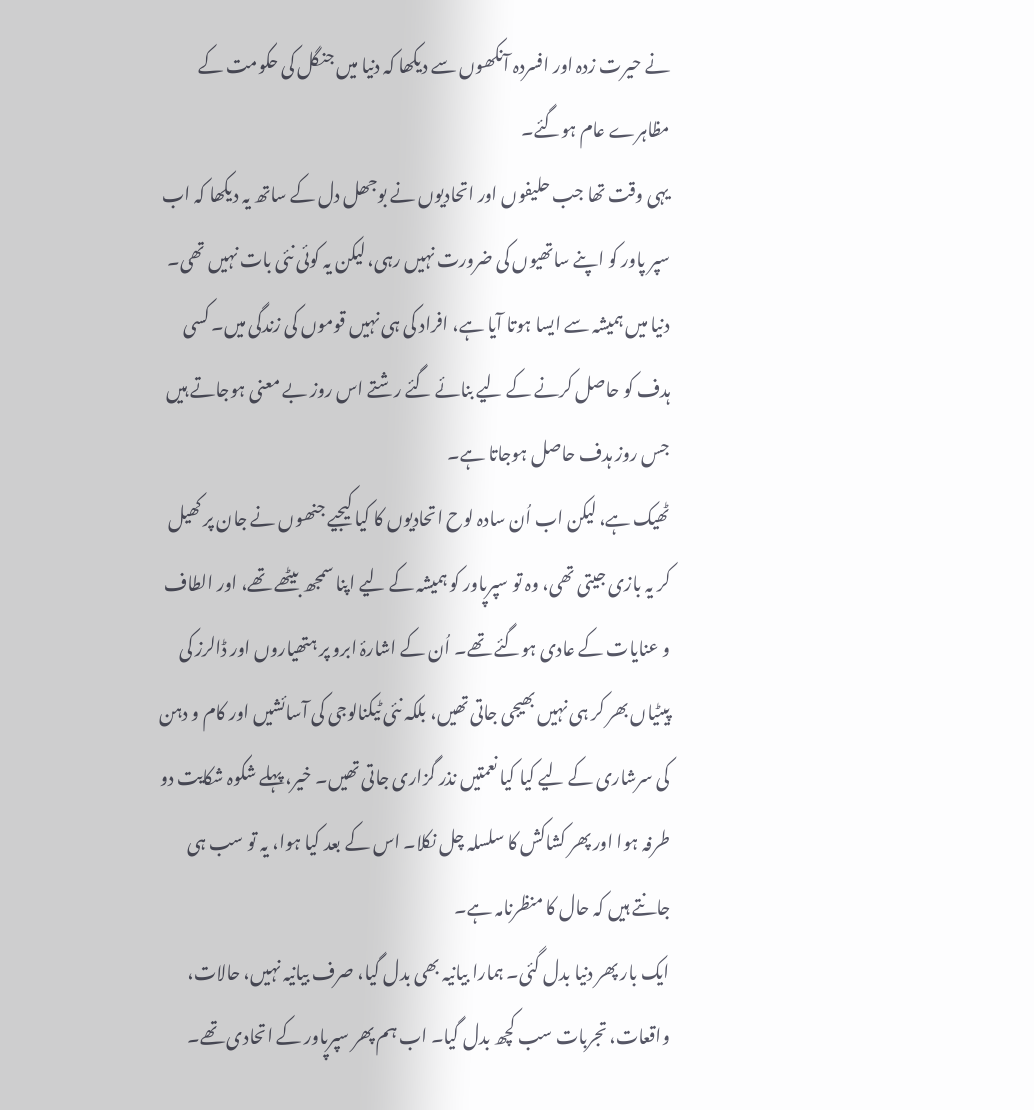نے حیرت زدہ اور افسردہ آنکھوں سے دیکھا کہ دنیا میں جنگل کی حکومت کے مظاہرے عام ہوگئے۔
یہی وقت تھا جب حلیفوں اور اتحادیوں نے بوجھل دل کے ساتھ یہ دیکھا کہ اب سپر پاور کو اپنے ساتھیوں کی ضرورت نہیں رہی، لیکن یہ کوئی نئی بات نہیں تھی۔ دنیا میں ہمیشہ سے ایسا ہوتا آیا ہے، افراد کی ہی نہیں قوموں کی زندگی میں۔ کسی ہدف کو حاصل کرنے کے لیے بنائے گئے رشتے اس روز بے معنی ہوجاتے ہیں جس روز ہدف حاصل ہوجاتا ہے۔
ٹھیک ہے، لیکن اب اُن سادہ لوح اتحادیوں کا کیا کیجیے جنھوں نے جان پر کھیل کر یہ بازی جیتی تھی، وہ تو سپرپاور کو ہمیشہ کے لیے اپنا سمجھ بیٹھے تھے، اور الطاف و عنایات کے عادی ہوگئے تھے۔ اُن کے اشارۂ ابرو پر ہتھیاروں اور ڈالرز کی پیٹیاں بھر کر ہی نہیں بھیجی جاتی تھیں، بلکہ نئی ٹیکنالوجی کی آسائشیں اور کام و دہن کی سرشاری کے لیے کیا کیا نعمتیں نذر گزاری جاتی تھیں۔ خیر، پہلے شکوہ شکایت دو طرفہ ہوا اور پھر کشاکش کا سلسلہ چل نکلا۔ اس کے بعد کیا ہوا، یہ تو سب ہی جانتے ہیں کہ حال کا منظرنامہ ہے۔
ایک بار پھر دنیا بدل گئی۔ ہمارا بیانیہ بھی بدل گیا، صرف بیانیہ نہیں، حالات، واقعات، تجربات سب کچھ بدل گیا۔ اب ہم پھر سپرپاور کے اتحادی تھے۔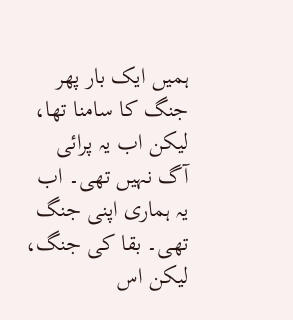ہمیں ایک بار پھر جنگ کا سامنا تھا، لیکن اب یہ پرائی آگ نہیں تھی۔ اب یہ ہماری اپنی جنگ تھی۔ بقا کی جنگ، لیکن اس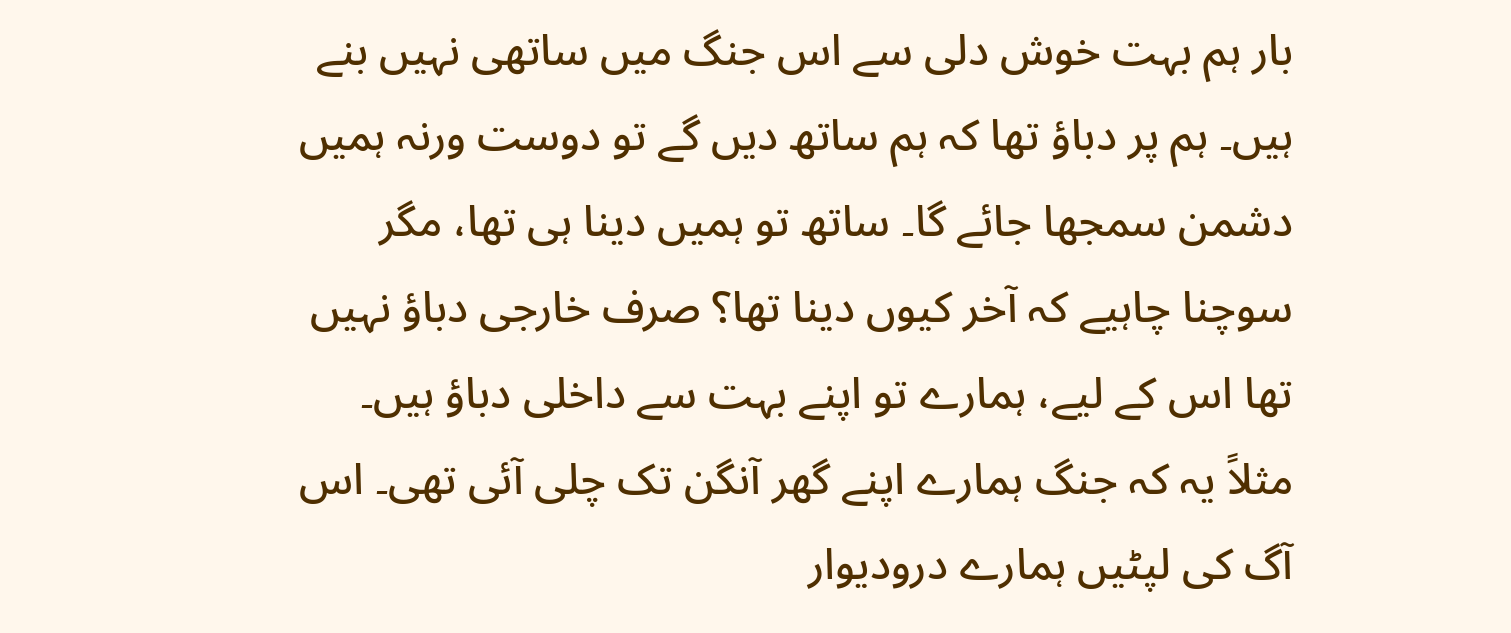بار ہم بہت خوش دلی سے اس جنگ میں ساتھی نہیں بنے ہیں۔ ہم پر دباؤ تھا کہ ہم ساتھ دیں گے تو دوست ورنہ ہمیں دشمن سمجھا جائے گا۔ ساتھ تو ہمیں دینا ہی تھا، مگر سوچنا چاہیے کہ آخر کیوں دینا تھا؟ صرف خارجی دباؤ نہیں تھا اس کے لیے، ہمارے تو اپنے بہت سے داخلی دباؤ ہیں۔ مثلاً یہ کہ جنگ ہمارے اپنے گھر آنگن تک چلی آئی تھی۔ اس آگ کی لپٹیں ہمارے درودیوار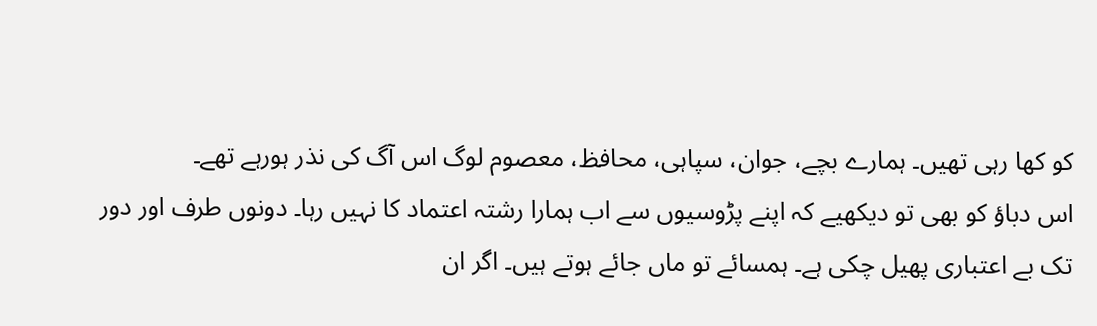کو کھا رہی تھیں۔ ہمارے بچے، جوان، سپاہی، محافظ، معصوم لوگ اس آگ کی نذر ہورہے تھے۔
اس دباؤ کو بھی تو دیکھیے کہ اپنے پڑوسیوں سے اب ہمارا رشتہ اعتماد کا نہیں رہا۔ دونوں طرف اور دور تک بے اعتباری پھیل چکی ہے۔ ہمسائے تو ماں جائے ہوتے ہیں۔ اگر ان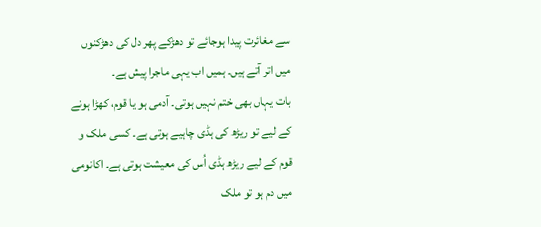سے مغائرت پیدا ہوجائے تو دھڑکے پھر دل کی دھڑکنوں میں اتر آتے ہیں۔ ہمیں اب یہی ماجرا پیش ہے۔
بات یہاں بھی ختم نہیں ہوتی۔ آدمی ہو یا قوم، کھڑا ہونے کے لیے تو ریڑھ کی ہڈی چاہیے ہوتی ہے۔ کسی ملک و قوم کے لیے ریڑھ ہڈی اُس کی معیشت ہوتی ہے۔ اکانومی میں دم ہو تو ملک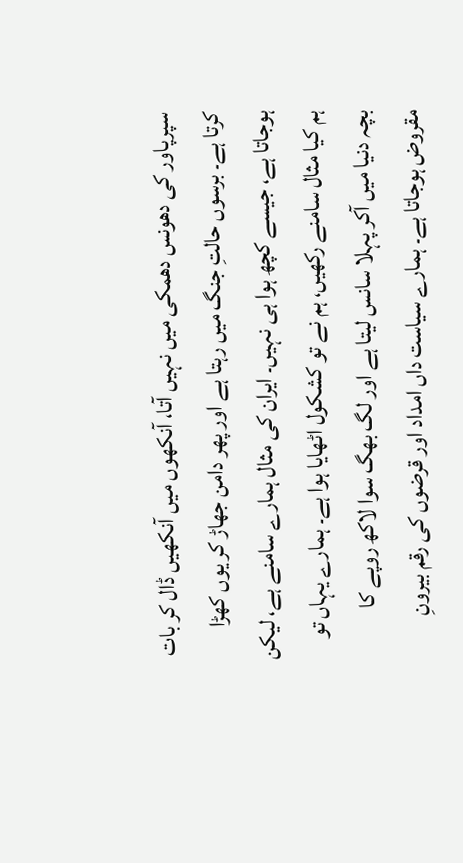سپرپاور کی دھونس دھمکی میں نہیں آتا، آنکھوں میں آنکھیں ڈال کر بات کرتا ہے۔ برسوں حالتِ جنگ میں رہتا ہے اور پھر دامن جھاڑ کر یوں کھڑا ہوجاتا ہے، جیسے کچھ ہوا ہی نہیں۔ ایران کی مثال ہمارے سامنے ہے، لیکن ہم کیا مثال سامنے رکھیں، ہم نے تو کشکول اٹھایا ہوا ہے۔ ہمارے یہاں تو بچہ دنیا میں آکر پہلا سانس لیتا ہے اور لگ بھگ سوا لاکھ روپے کا مقروض ہوجاتا ہے۔ ہمارے سیاست داں امداد اور قرضوں کی رقم بیرونِ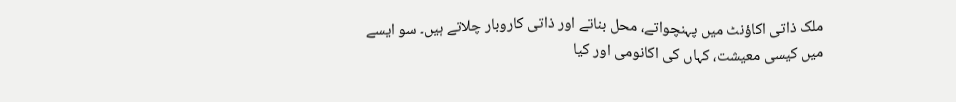ملک ذاتی اکاؤنٹ میں پہنچواتے، محل بناتے اور ذاتی کاروبار چلاتے ہیں۔ سو ایسے میں کیسی معیشت، کہاں کی اکانومی اور کیا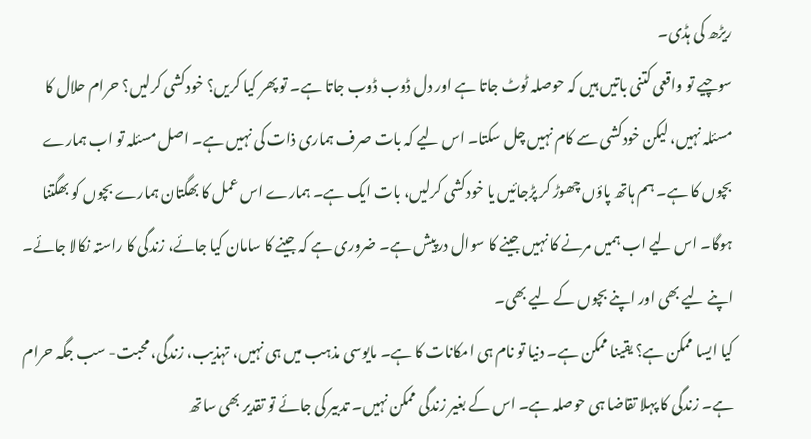ریڑھ کی ہڈی۔
سوچیے تو واقعی کتنی باتیں ہیں کہ حوصلہ ٹوٹ جاتا ہے اور دل ڈوب ڈوب جاتا ہے۔ تو پھر کیا کریں؟ خودکشی کرلیں؟ حرام حلال کا مسئلہ نہیں، لیکن خودکشی سے کام نہیں چل سکتا۔ اس لیے کہ بات صرف ہماری ذات کی نہیں ہے۔ اصل مسئلہ تو اب ہمارے بچوں کا ہے۔ ہم ہاتھ پاؤں چھوڑ کر پڑجائیں یا خودکشی کرلیں، بات ایک ہے۔ ہمارے اس عمل کا بھگتان ہمارے بچوں کو بھگتنا ہوگا۔ اس لیے اب ہمیں مرنے کا نہیں جینے کا سوال درپیش ہے۔ ضروری ہے کہ جینے کا سامان کیا جائے، زندگی کا راستہ نکالا جائے۔ اپنے لیے بھی اور اپنے بچوں کے لیے بھی۔
کیا ایسا ممکن ہے؟ یقینا ممکن ہے۔ دنیا تو نام ہی امکانات کا ہے۔ مایوسی مذہب میں ہی نہیں، تہذیب، زندگی، محبت- سب جگہ حرام ہے۔ زندگی کا پہلا تقاضا ہی حوصلہ ہے۔ اس کے بغیر زندگی ممکن نہیں۔ تدبیر کی جائے تو تقدیر بھی ساتھ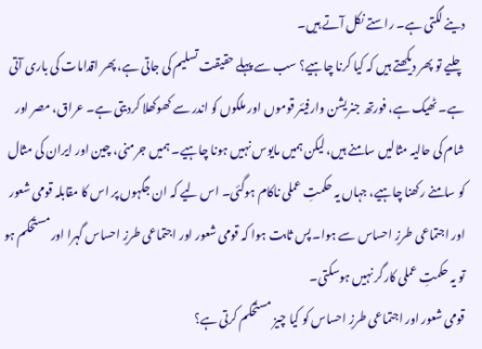دینے لگتی ہے۔ راستے نکل آتے ہیں۔
چلیے تو پھر دیکھتے ہیں کہ کیا کرنا چاہیے؟ سب سے پہلے حقیقت تسلیم کی جاتی ہے، پھر اقدامات کی باری آتی ہے۔ ٹھیک ہے، فورتھ جنریشن وارفیئر قوموں اور ملکوں کو اندر سے کھوکھلا کردیتی ہے۔ عراق، مصر اور شام کی حالیہ مثالیں سامنے ہیں، لیکن ہمیں مایوس نہیں ہونا چاہیے۔ ہمیں جرمنی، چین اور ایران کی مثال کو سامنے رکھنا چاہیے، جہاں یہ حکمتِ عملی ناکام ہوگئی۔ اس لیے کہ ان جگہوں پر اس کا مقابلہ قومی شعور اور اجتماعی طرزِ احساس سے ہوا۔ پس ثابت ہوا کہ قومی شعور اور اجتماعی طرزِ احساس گہرا اور مستحکم ہو تو یہ حکمتِ عملی کارگر نہیں ہوسکتی۔
قومی شعور اور اجتماعی طرزِ احساس کو کیا چیز مستحکم کرتی ہے؟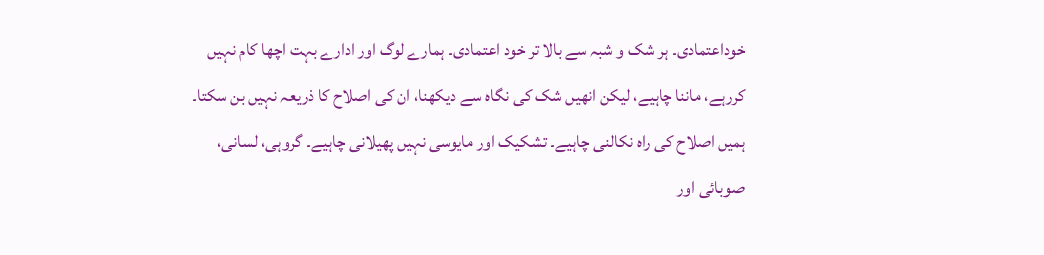خوداعتمادی۔ ہر شک و شبہ سے بالا تر خود اعتمادی۔ ہمارے لوگ اور ادارے بہت اچھا کام نہیں کررہے، ماننا چاہیے، لیکن انھیں شک کی نگاہ سے دیکھنا، ان کی اصلاح کا ذریعہ نہیں بن سکتا۔ ہمیں اصلاح کی راہ نکالنی چاہیے۔ تشکیک اور مایوسی نہیں پھیلانی چاہیے۔ گروہی، لسانی، صوبائی اور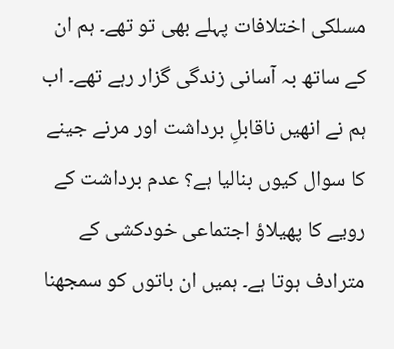مسلکی اختلافات پہلے بھی تو تھے۔ ہم ان کے ساتھ بہ آسانی زندگی گزار رہے تھے۔ اب ہم نے انھیں ناقابلِ برداشت اور مرنے جینے کا سوال کیوں بنالیا ہے؟ عدم برداشت کے رویے کا پھیلاؤ اجتماعی خودکشی کے مترادف ہوتا ہے۔ ہمیں ان باتوں کو سمجھنا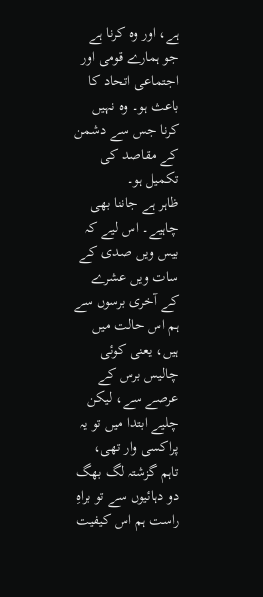ہے، اور وہ کرنا ہے جو ہمارے قومی اور اجتماعی اتحاد کا باعث ہو۔ وہ نہیں کرنا جس سے دشمن کے مقاصد کی تکمیل ہو۔
ظاہر ہے جاننا بھی چاہیے۔ اس لیے کہ بیس ویں صدی کے سات ویں عشرے کے آخری برسوں سے ہم اس حالت میں ہیں، یعنی کوئی چالیس برس کے عرصے سے، لیکن چلیے ابتدا میں تو یہ پراکسی وار تھی، تاہم گزشتہ لگ بھگ دو دہائیوں سے تو براہِ راست ہم اس کیفیت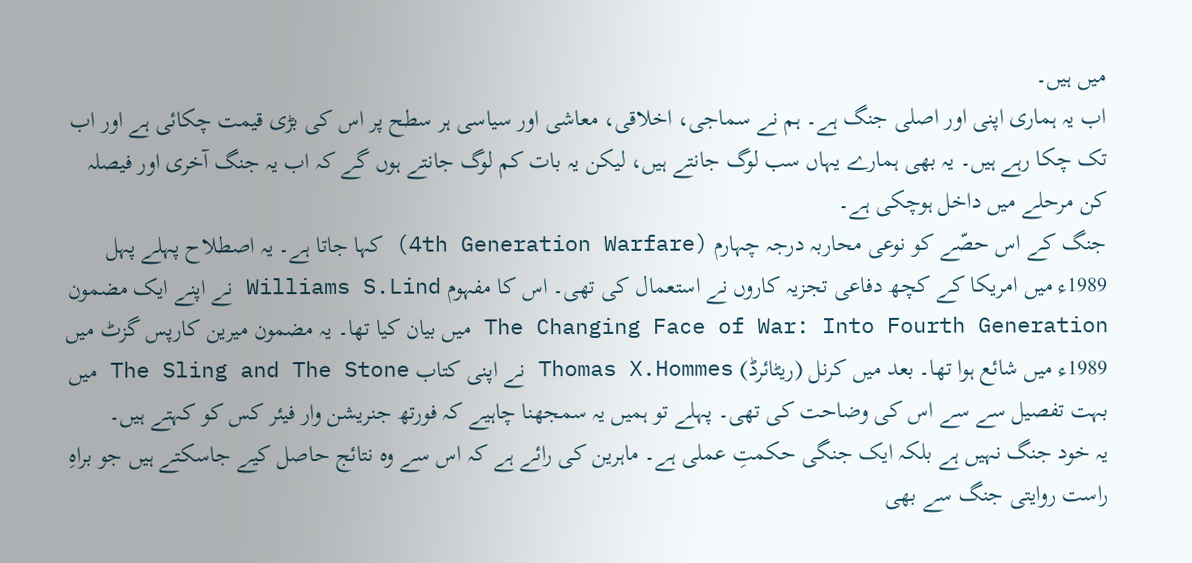میں ہیں۔
اب یہ ہماری اپنی اور اصلی جنگ ہے۔ ہم نے سماجی، اخلاقی، معاشی اور سیاسی ہر سطح پر اس کی بڑی قیمت چکائی ہے اور اب تک چکا رہے ہیں۔ یہ بھی ہمارے یہاں سب لوگ جانتے ہیں، لیکن یہ بات کم لوگ جانتے ہوں گے کہ اب یہ جنگ آخری اور فیصلہ کن مرحلے میں داخل ہوچکی ہے۔
جنگ کے اس حصّے کو نوعی محاربہ درجہ چہارم (4th Generation Warfare) کہا جاتا ہے۔ یہ اصطلاح پہلے پہل 1989ء میں امریکا کے کچھ دفاعی تجزیہ کاروں نے استعمال کی تھی۔ اس کا مفہوم Williams S.Lind نے اپنے ایک مضمون The Changing Face of War: Into Fourth Generation میں بیان کیا تھا۔ یہ مضمون میرین کارپس گزٹ میں 1989ء میں شائع ہوا تھا۔ بعد میں کرنل (ریٹائرڈ) Thomas X.Hommes نے اپنی کتاب The Sling and The Stone میں بہت تفصیل سے سے اس کی وضاحت کی تھی۔ پہلے تو ہمیں یہ سمجھنا چاہیے کہ فورتھ جنریشن وار فیئر کس کو کہتے ہیں۔
یہ خود جنگ نہیں ہے بلکہ ایک جنگی حکمتِ عملی ہے۔ ماہرین کی رائے ہے کہ اس سے وہ نتائج حاصل کیے جاسکتے ہیں جو براہِ راست روایتی جنگ سے بھی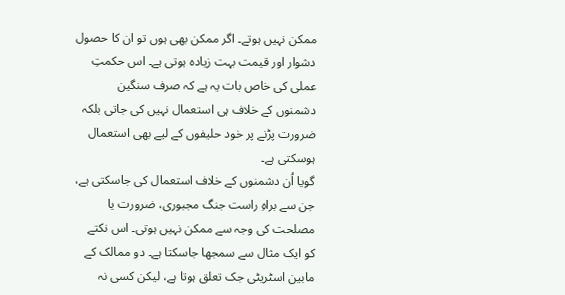ممکن نہیں ہوتے۔ اگر ممکن بھی ہوں تو ان کا حصول دشوار اور قیمت بہت زیادہ ہوتی ہے۔ اس حکمتِ عملی کی خاص بات یہ ہے کہ صرف سنگین دشمنوں کے خلاف ہی استعمال نہیں کی جاتی بلکہ ضرورت پڑنے پر خود حلیفوں کے لیے بھی استعمال ہوسکتی ہے۔
گویا اُن دشمنوں کے خلاف استعمال کی جاسکتی ہے، جن سے براہِ راست جنگ مجبوری، ضرورت یا مصلحت کی وجہ سے ممکن نہیں ہوتی۔ اس نکتے کو ایک مثال سے سمجھا جاسکتا ہے۔ دو ممالک کے مابین اسٹریٹی جک تعلق ہوتا ہے، لیکن کسی نہ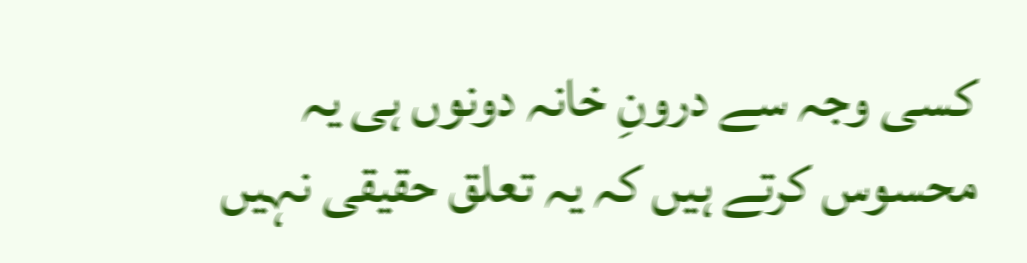کسی وجہ سے درونِ خانہ دونوں ہی یہ محسوس کرتے ہیں کہ یہ تعلق حقیقی نہیں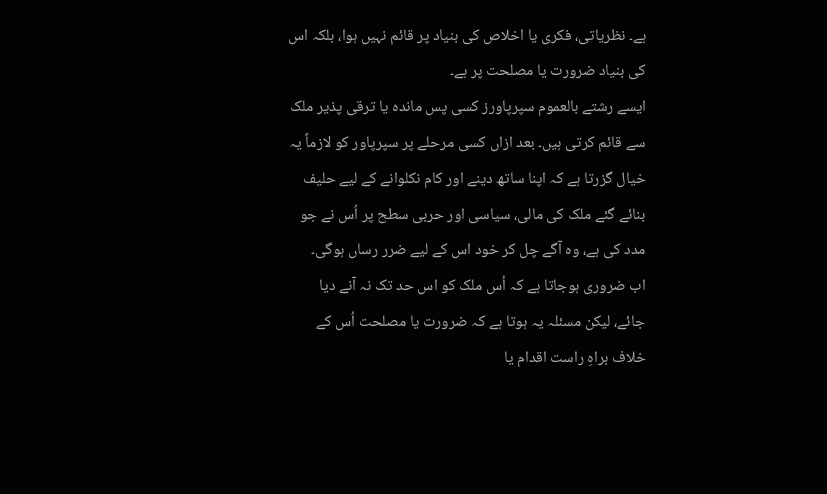ہے۔ نظریاتی، فکری یا اخلاص کی بنیاد پر قائم نہیں ہوا، بلکہ اس کی بنیاد ضرورت یا مصلحت پر ہے۔
ایسے رشتے بالعموم سپرپاورز کسی پس ماندہ یا ترقی پذیر ملک سے قائم کرتی ہیں۔ بعد ازاں کسی مرحلے پر سپرپاور کو لازماً یہ خیال گزرتا ہے کہ اپنا ساتھ دینے اور کام نکلوانے کے لیے حلیف بنائے گئے ملک کی مالی، سیاسی اور حربی سطح پر اُس نے جو مدد کی ہے، وہ آگے چل کر خود اس کے لیے ضرر رساں ہوگی۔
اب ضروری ہوجاتا ہے کہ اُس ملک کو اس حد تک نہ آنے دیا جائے، لیکن مسئلہ یہ ہوتا ہے کہ ضرورت یا مصلحت اُس کے خلاف براہِ راست اقدام یا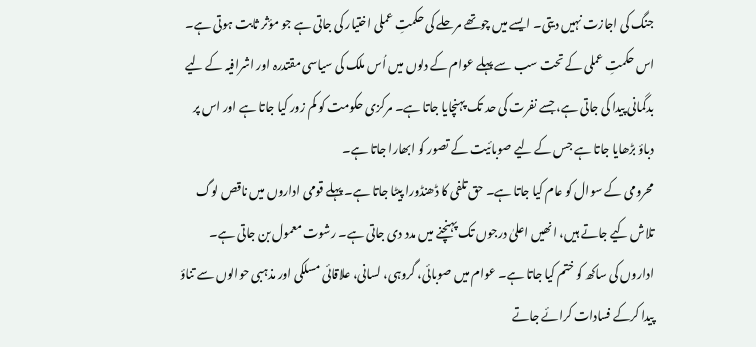جنگ کی اجازت نہیں دیتی۔ ایسے میں چوتھے مرحلے کی حکمتِ عملی اختیار کی جاتی ہے جو مؤثر ثابت ہوتی ہے۔ اس حکمتِ عملی کے تحت سب سے پہلے عوام کے دلوں میں اُس ملک کی سیاسی مقتدرہ اور اشرافیہ کے لیے بدگمانی پیدا کی جاتی ہے، جسے نفرت کی حد تک پہنچایا جاتا ہے۔ مرکزی حکومت کو کم زور کیا جاتا ہے اور اس پر دباؤ بڑھایا جاتا ہے جس کے لیے صوبائیت کے تصور کو ابھارا جاتا ہے۔
محرومی کے سوال کو عام کیا جاتا ہے۔ حق تلفی کا ڈھنڈورا پیٹا جاتا ہے۔ پہلے قومی اداروں میں ناقص لوگ تلاش کیے جاتے ہیں، انھیں اعلیٰ درجوں تک پہنچنے میں مدد دی جاتی ہے۔ رشوت معمول بن جاتی ہے۔ اداروں کی ساکھ کو ختم کیا جاتا ہے۔ عوام میں صوبائی، گروہی، لسانی، علاقائی مسلکی اور مذہبی حوالوں سے تناؤ پیدا کرکے فسادات کرائے جاتے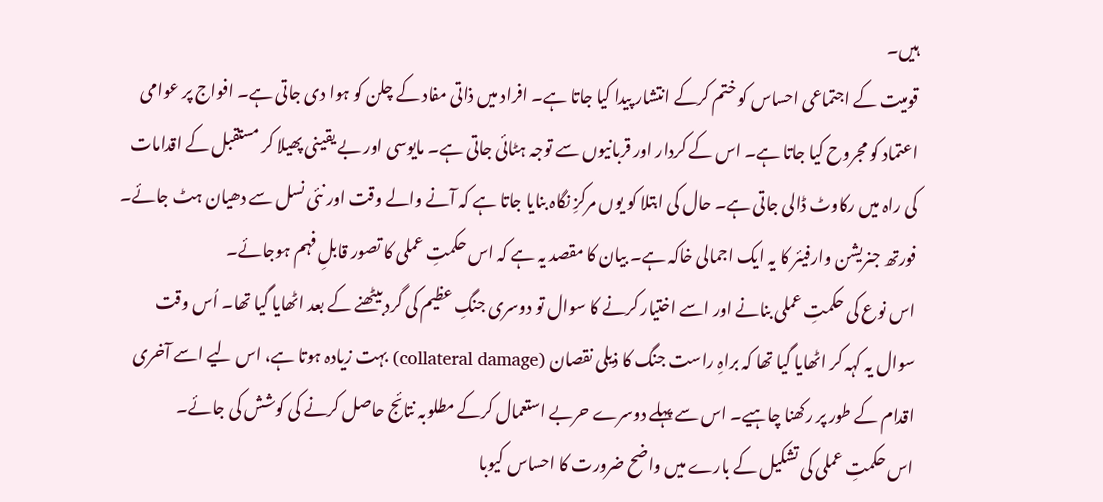ہیں۔
قومیت کے اجتماعی احساس کو ختم کرکے انتشار پیدا کیا جاتا ہے۔ افراد میں ذاتی مفاد کے چلن کو ہوا دی جاتی ہے۔ افواج پر عوامی اعتماد کو مجروح کیا جاتا ہے۔ اس کے کردار اور قربانیوں سے توجہ ہٹائی جاتی ہے۔ مایوسی اور بے یقینی پھیلا کر مستقبل کے اقدامات کی راہ میں رکاوٹ ڈالی جاتی ہے۔ حال کی ابتلا کو یوں مرکزِ نگاہ بنایا جاتا ہے کہ آنے والے وقت اور نئی نسل سے دھیان ہٹ جائے۔ فورتھ جنریشن وارفیئر کا یہ ایک اجمالی خاکہ ہے۔ بیان کا مقصد یہ ہے کہ اس حکمتِ عملی کا تصور قابلِ فہم ہوجائے۔
اس نوع کی حکمتِ عملی بنانے اور اسے اختیار کرنے کا سوال تو دوسری جنگِ عظیم کی گرد بیٹھنے کے بعد اٹھایا گیا تھا۔ اُس وقت سوال یہ کہہ کر اٹھایا گیا تھا کہ براہِ راست جنگ کا ذیلی نقصان (collateral damage) بہت زیادہ ہوتا ہے، اس لیے اسے آخری اقدام کے طور پر رکھنا چاہیے۔ اس سے پہلے دوسرے حربے استعمال کرکے مطلوبہ نتائج حاصل کرنے کی کوشش کی جائے۔
اس حکمتِ عملی کی تشکیل کے بارے میں واضح ضرورت کا احساس کیوبا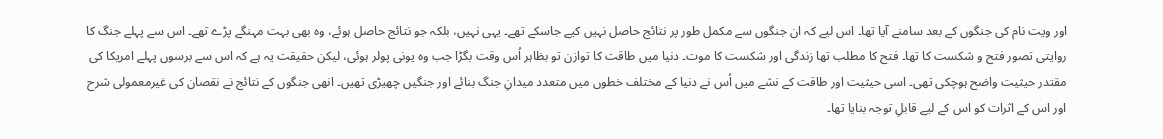اور ویت نام کی جنگوں کے بعد سامنے آیا تھا۔ اس لیے کہ ان جنگوں سے مکمل طور پر نتائج حاصل نہیں کیے جاسکے تھے۔ یہی نہیں، بلکہ جو نتائج حاصل ہوئے، وہ بھی بہت مہنگے پڑے تھے۔ اس سے پہلے جنگ کا روایتی تصور فتح و شکست کا تھا۔ فتح کا مطلب تھا زندگی اور شکست کا موت۔ دنیا میں طاقت کا توازن تو بظاہر اُس وقت بگڑا جب وہ یونی پولر ہوئی، لیکن حقیقت یہ ہے کہ اس سے برسوں پہلے امریکا کی مقتدر حیثیت واضح ہوچکی تھی۔ اسی حیثیت اور طاقت کے نشے میں اُس نے دنیا کے مختلف خطوں میں متعدد میدانِ جنگ بنائے اور جنگیں چھیڑی تھیں۔ انھی جنگوں کے نتائج نے نقصان کی غیرمعمولی شرح اور اس کے اثرات کو اس کے لیے قابلِ توجہ بنایا تھا۔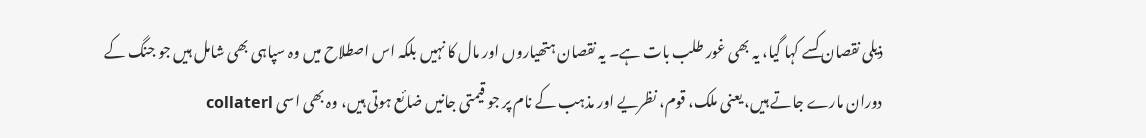ذیلی نقصان کسے کہا گیا، یہ بھی غور طلب بات ہے۔ یہ نقصان ہتھیاروں اور مال کا نہیں بلکہ اس اصطلاح میں وہ سپاہی بھی شامل ہیں جو جنگ کے دوران مارے جاتے ہیں، یعنی ملک، قوم، نظریے اور مذہب کے نام پر جو قیمتی جانیں ضائع ہوتی ہیں، وہ بھی اسی collaterl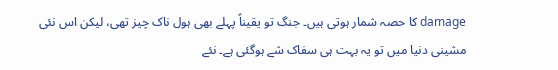damage کا حصہ شمار ہوتی ہیں۔ جنگ تو یقیناً پہلے بھی ہول ناک چیز تھی، لیکن اس نئی مشینی دنیا میں تو یہ بہت ہی سفاک شے ہوگئی ہے۔ نئے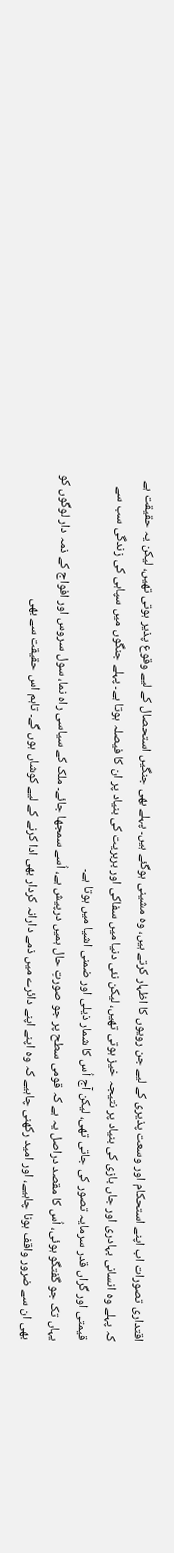اقتداری تصورات اب اپنے استحکام اور وسعت پذیری کے لیے جن رویوں کا اظہار کرتے ہیں، وہ مشینی ہوگئے ہیں۔ پہلے بھی جنگیں استحصال کے لیے وقوع پذیر ہوتی تھیں، لیکن یہ حقیقت ہے کہ پہلے وہ انسانی بہادری اور جاں بازی کی بنیاد پر نتیجہ خیز ہوتی تھیں، لیکن نئی دنیا میں سفاکی اور بربریت کی بنیاد پر ان کا فیصلہ ہوتا ہے۔ پہلے جنگوں میں سپاہی کی زندگی سب سے قیمتی اور گراں قدر سرمایہ تصور کی جاتی تھی، لیکن آج اُس کا شمار ذیلی اور ضمنی اشیا میں ہوتا ہے۔
یہاں تک جو گفتگو ہوئی، اُس کا مقصد دراصل یہ ہے کہ قومی سطح پر جو صورتِ حال ہمیں درپیش ہے، اُسے سمجھا جائے۔ ملک کے سیاسی راہ نما، سول سروس اور افواج کے ذمہ دار لوگوں کو بھی ان سے ضرور واقف ہونا چاہیے، اور امید رکھنی چاہیے کہ وہ اپنے اپنے دائرے میں ذمے دارانہ کردار بھی ادا کرنے کے لیے کوشاں ہوں گے۔ تاہم اس حقیقت سے بھی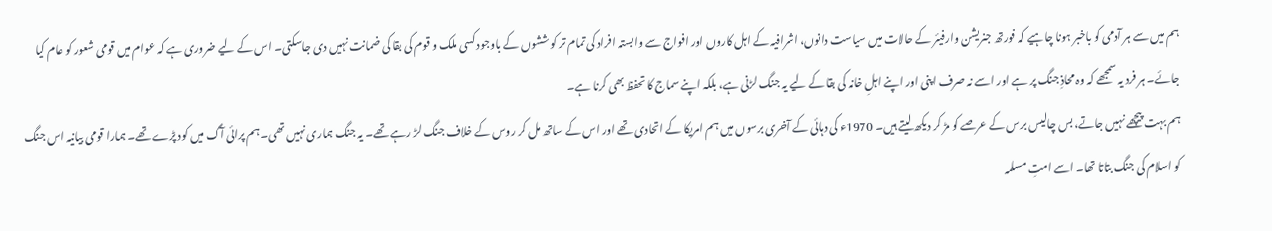ہم میں سے ہر آدمی کو باخبر ہونا چاہیے کہ فورتھ جنریشن وارفیئر کے حالات میں سیاست دانوں، اشرافیہ کے اہل کاروں اور افواج سے وابستہ افراد کی تمام تر کوششوں کے باوجود کسی ملک و قوم کی بقا کی ضمانت نہیں دی جاسکتی۔ اس کے لیے ضروری ہے کہ عوام میں قومی شعور کو عام کیا جائے۔ ہر فرد یہ سمجھے کہ وہ محاذِ جنگ پر ہے اور اسے نہ صرف اپنی اور اپنے اہلِ خانہ کی بقا کے لیے یہ جنگ لڑنی ہے، بلکہ اپنے سماج کا تحفظ بھی کرنا ہے۔
ہم بہت پیچھے نہیں جاتے، بس چالیس برس کے عرصے کو مڑ کر دیکھ لیتے ہیں۔ 1970ء کی دہائی کے آخری برسوں میں ہم امریکا کے اتحادی تھے اور اس کے ساتھ مل کر روس کے خلاف جنگ لڑ رہے تھے۔ یہ جنگ ہماری نہیں تھی۔ ہم پرائی آگ میں کود پڑے تھے۔ ہمارا قومی بیانیہ اس جنگ کو اسلام کی جنگ بتاتا تھا۔ اسے امتِ مسلمہ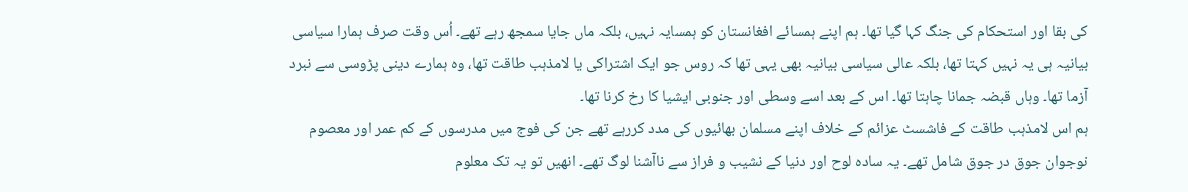کی بقا اور استحکام کی جنگ کہا گیا تھا۔ ہم اپنے ہمسائے افغانستان کو ہمسایہ نہیں، بلکہ ماں جایا سمجھ رہے تھے۔ اُس وقت صرف ہمارا سیاسی بیانیہ ہی یہ نہیں کہتا تھا، بلکہ عالی سیاسی بیانیہ بھی یہی تھا کہ روس جو ایک اشتراکی یا لامذہب طاقت تھا، وہ ہمارے دینی پڑوسی سے نبرد آزما تھا۔ وہاں قبضہ جمانا چاہتا تھا۔ اس کے بعد اسے وسطی اور جنوبی ایشیا کا رخ کرنا تھا۔
ہم اس لامذہب طاقت کے فاشسٹ عزائم کے خلاف اپنے مسلمان بھائیوں کی مدد کررہے تھے جن کی فوج میں مدرسوں کے کم عمر اور معصوم نوجوان جوق در جوق شامل تھے۔ یہ سادہ لوح اور دنیا کے نشیب و فراز سے ناآشنا لوگ تھے۔ انھیں تو یہ تک معلوم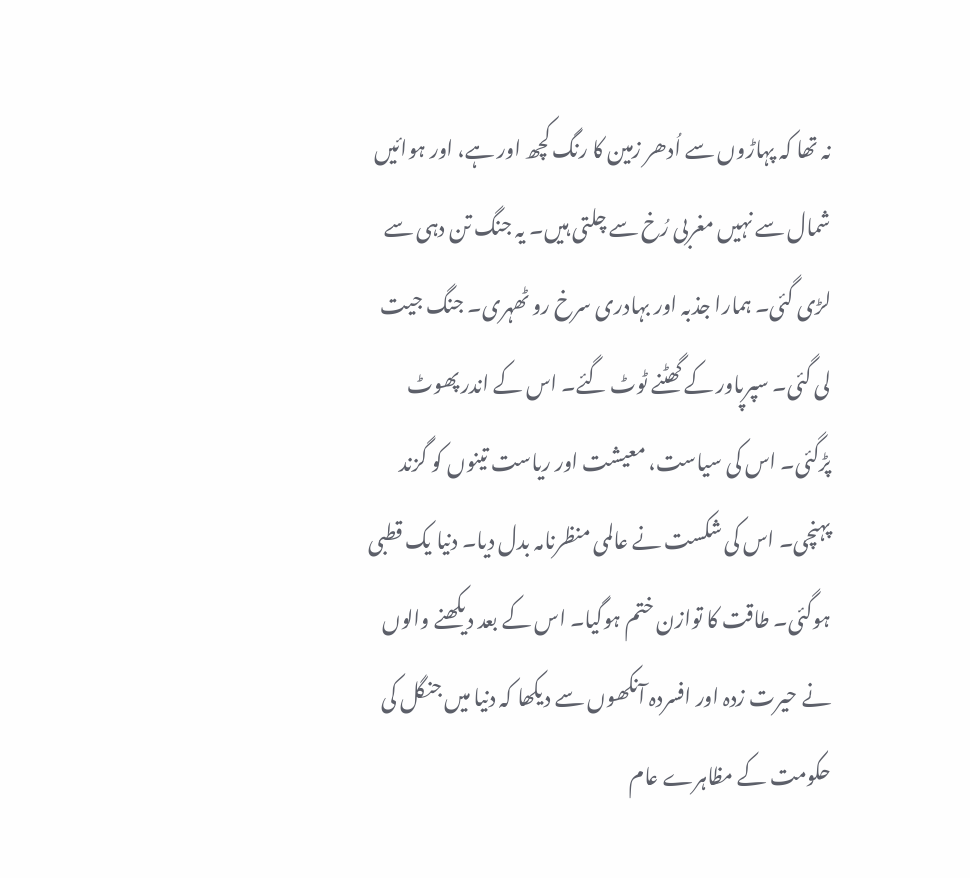نہ تھا کہ پہاڑوں سے اُدھر زمین کا رنگ کچھ اور ہے، اور ہوائیں شمال سے نہیں مغربی رُخ سے چلتی ہیں۔ یہ جنگ تن دہی سے لڑی گئی۔ ہمارا جذبہ اور بہادری سرخ رو ٹھہری۔ جنگ جیت لی گئی۔ سپرپاور کے گھٹنے ٹوٹ گئے۔ اس کے اندر پھوٹ پڑگئی۔ اس کی سیاست، معیشت اور ریاست تینوں کو گزند پہنچی۔ اس کی شکست نے عالمی منظرنامہ بدل دیا۔ دنیا یک قطبی ہوگئی۔ طاقت کا توازن ختم ہوگیا۔ اس کے بعد دیکھنے والوں نے حیرت زدہ اور افسردہ آنکھوں سے دیکھا کہ دنیا میں جنگل کی حکومت کے مظاہرے عام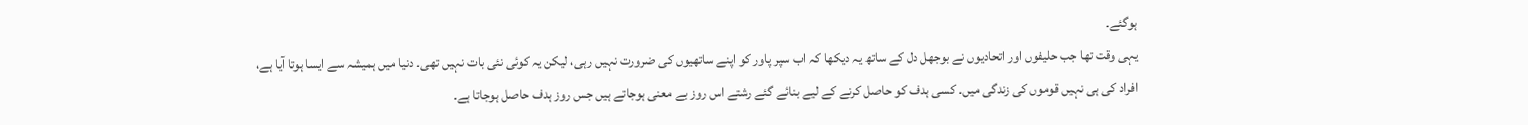ہوگئے۔
یہی وقت تھا جب حلیفوں اور اتحادیوں نے بوجھل دل کے ساتھ یہ دیکھا کہ اب سپر پاور کو اپنے ساتھیوں کی ضرورت نہیں رہی، لیکن یہ کوئی نئی بات نہیں تھی۔ دنیا میں ہمیشہ سے ایسا ہوتا آیا ہے، افراد کی ہی نہیں قوموں کی زندگی میں۔ کسی ہدف کو حاصل کرنے کے لیے بنائے گئے رشتے اس روز بے معنی ہوجاتے ہیں جس روز ہدف حاصل ہوجاتا ہے۔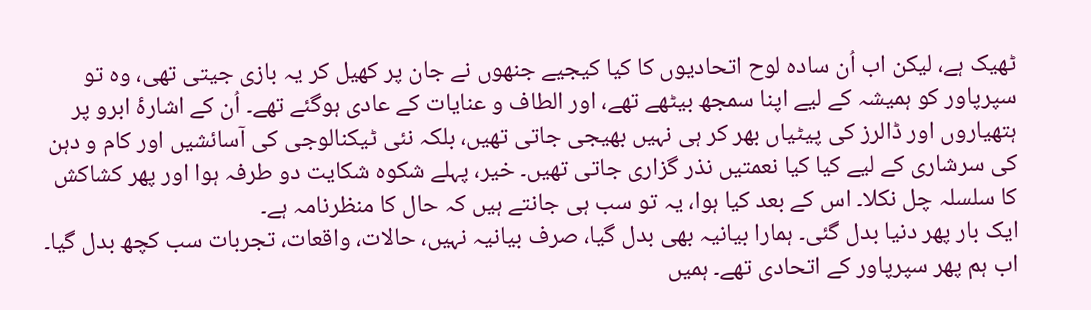ٹھیک ہے، لیکن اب اُن سادہ لوح اتحادیوں کا کیا کیجیے جنھوں نے جان پر کھیل کر یہ بازی جیتی تھی، وہ تو سپرپاور کو ہمیشہ کے لیے اپنا سمجھ بیٹھے تھے، اور الطاف و عنایات کے عادی ہوگئے تھے۔ اُن کے اشارۂ ابرو پر ہتھیاروں اور ڈالرز کی پیٹیاں بھر کر ہی نہیں بھیجی جاتی تھیں، بلکہ نئی ٹیکنالوجی کی آسائشیں اور کام و دہن کی سرشاری کے لیے کیا کیا نعمتیں نذر گزاری جاتی تھیں۔ خیر، پہلے شکوہ شکایت دو طرفہ ہوا اور پھر کشاکش کا سلسلہ چل نکلا۔ اس کے بعد کیا ہوا، یہ تو سب ہی جانتے ہیں کہ حال کا منظرنامہ ہے۔
ایک بار پھر دنیا بدل گئی۔ ہمارا بیانیہ بھی بدل گیا، صرف بیانیہ نہیں، حالات، واقعات، تجربات سب کچھ بدل گیا۔ اب ہم پھر سپرپاور کے اتحادی تھے۔ ہمیں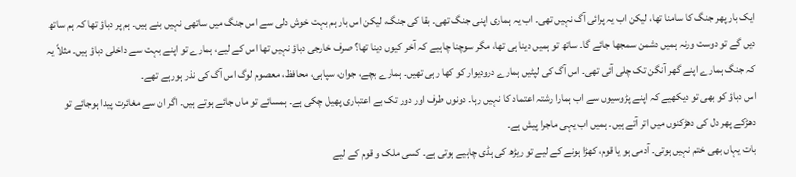ایک بار پھر جنگ کا سامنا تھا، لیکن اب یہ پرائی آگ نہیں تھی۔ اب یہ ہماری اپنی جنگ تھی۔ بقا کی جنگ، لیکن اس بار ہم بہت خوش دلی سے اس جنگ میں ساتھی نہیں بنے ہیں۔ ہم پر دباؤ تھا کہ ہم ساتھ دیں گے تو دوست ورنہ ہمیں دشمن سمجھا جائے گا۔ ساتھ تو ہمیں دینا ہی تھا، مگر سوچنا چاہیے کہ آخر کیوں دینا تھا؟ صرف خارجی دباؤ نہیں تھا اس کے لیے، ہمارے تو اپنے بہت سے داخلی دباؤ ہیں۔ مثلاً یہ کہ جنگ ہمارے اپنے گھر آنگن تک چلی آئی تھی۔ اس آگ کی لپٹیں ہمارے درودیوار کو کھا رہی تھیں۔ ہمارے بچے، جوان، سپاہی، محافظ، معصوم لوگ اس آگ کی نذر ہورہے تھے۔
اس دباؤ کو بھی تو دیکھیے کہ اپنے پڑوسیوں سے اب ہمارا رشتہ اعتماد کا نہیں رہا۔ دونوں طرف اور دور تک بے اعتباری پھیل چکی ہے۔ ہمسائے تو ماں جائے ہوتے ہیں۔ اگر ان سے مغائرت پیدا ہوجائے تو دھڑکے پھر دل کی دھڑکنوں میں اتر آتے ہیں۔ ہمیں اب یہی ماجرا پیش ہے۔
بات یہاں بھی ختم نہیں ہوتی۔ آدمی ہو یا قوم، کھڑا ہونے کے لیے تو ریڑھ کی ہڈی چاہیے ہوتی ہے۔ کسی ملک و قوم کے لیے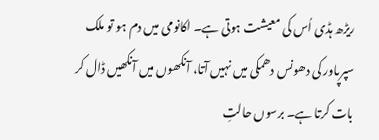ریڑھ ہڈی اُس کی معیشت ہوتی ہے۔ اکانومی میں دم ہو تو ملک سپرپاور کی دھونس دھمکی میں نہیں آتا، آنکھوں میں آنکھیں ڈال کر بات کرتا ہے۔ برسوں حالتِ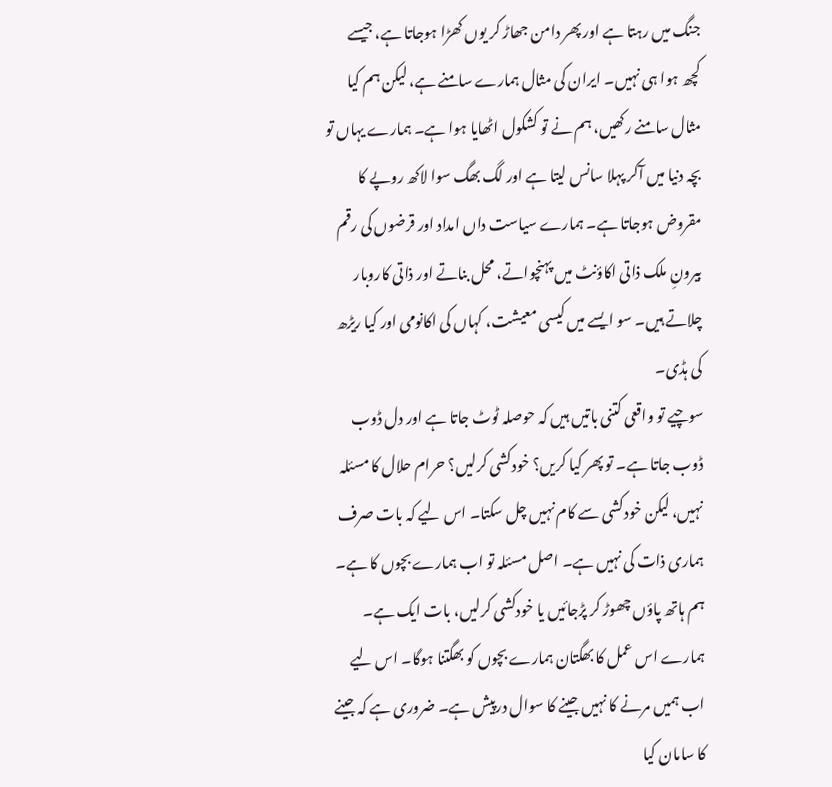جنگ میں رہتا ہے اور پھر دامن جھاڑ کر یوں کھڑا ہوجاتا ہے، جیسے کچھ ہوا ہی نہیں۔ ایران کی مثال ہمارے سامنے ہے، لیکن ہم کیا مثال سامنے رکھیں، ہم نے تو کشکول اٹھایا ہوا ہے۔ ہمارے یہاں تو بچہ دنیا میں آکر پہلا سانس لیتا ہے اور لگ بھگ سوا لاکھ روپے کا مقروض ہوجاتا ہے۔ ہمارے سیاست داں امداد اور قرضوں کی رقم بیرونِ ملک ذاتی اکاؤنٹ میں پہنچواتے، محل بناتے اور ذاتی کاروبار چلاتے ہیں۔ سو ایسے میں کیسی معیشت، کہاں کی اکانومی اور کیا ریڑھ کی ہڈی۔
سوچیے تو واقعی کتنی باتیں ہیں کہ حوصلہ ٹوٹ جاتا ہے اور دل ڈوب ڈوب جاتا ہے۔ تو پھر کیا کریں؟ خودکشی کرلیں؟ حرام حلال کا مسئلہ نہیں، لیکن خودکشی سے کام نہیں چل سکتا۔ اس لیے کہ بات صرف ہماری ذات کی نہیں ہے۔ اصل مسئلہ تو اب ہمارے بچوں کا ہے۔ ہم ہاتھ پاؤں چھوڑ کر پڑجائیں یا خودکشی کرلیں، بات ایک ہے۔ ہمارے اس عمل کا بھگتان ہمارے بچوں کو بھگتنا ہوگا۔ اس لیے اب ہمیں مرنے کا نہیں جینے کا سوال درپیش ہے۔ ضروری ہے کہ جینے کا سامان کیا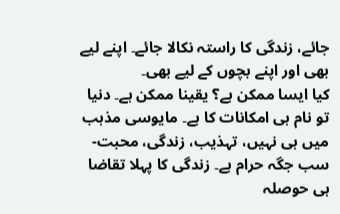جائے، زندگی کا راستہ نکالا جائے۔ اپنے لیے بھی اور اپنے بچوں کے لیے بھی۔
کیا ایسا ممکن ہے؟ یقینا ممکن ہے۔ دنیا تو نام ہی امکانات کا ہے۔ مایوسی مذہب میں ہی نہیں، تہذیب، زندگی، محبت- سب جگہ حرام ہے۔ زندگی کا پہلا تقاضا ہی حوصلہ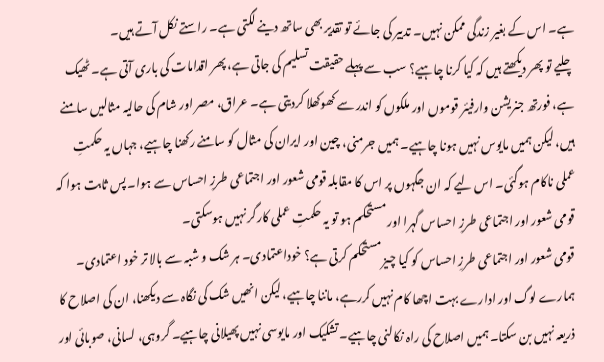ہے۔ اس کے بغیر زندگی ممکن نہیں۔ تدبیر کی جائے تو تقدیر بھی ساتھ دینے لگتی ہے۔ راستے نکل آتے ہیں۔
چلیے تو پھر دیکھتے ہیں کہ کیا کرنا چاہیے؟ سب سے پہلے حقیقت تسلیم کی جاتی ہے، پھر اقدامات کی باری آتی ہے۔ ٹھیک ہے، فورتھ جنریشن وارفیئر قوموں اور ملکوں کو اندر سے کھوکھلا کردیتی ہے۔ عراق، مصر اور شام کی حالیہ مثالیں سامنے ہیں، لیکن ہمیں مایوس نہیں ہونا چاہیے۔ ہمیں جرمنی، چین اور ایران کی مثال کو سامنے رکھنا چاہیے، جہاں یہ حکمتِ عملی ناکام ہوگئی۔ اس لیے کہ ان جگہوں پر اس کا مقابلہ قومی شعور اور اجتماعی طرزِ احساس سے ہوا۔ پس ثابت ہوا کہ قومی شعور اور اجتماعی طرزِ احساس گہرا اور مستحکم ہو تو یہ حکمتِ عملی کارگر نہیں ہوسکتی۔
قومی شعور اور اجتماعی طرزِ احساس کو کیا چیز مستحکم کرتی ہے؟ خوداعتمادی۔ ہر شک و شبہ سے بالا تر خود اعتمادی۔ ہمارے لوگ اور ادارے بہت اچھا کام نہیں کررہے، ماننا چاہیے، لیکن انھیں شک کی نگاہ سے دیکھنا، ان کی اصلاح کا ذریعہ نہیں بن سکتا۔ ہمیں اصلاح کی راہ نکالنی چاہیے۔ تشکیک اور مایوسی نہیں پھیلانی چاہیے۔ گروہی، لسانی، صوبائی اور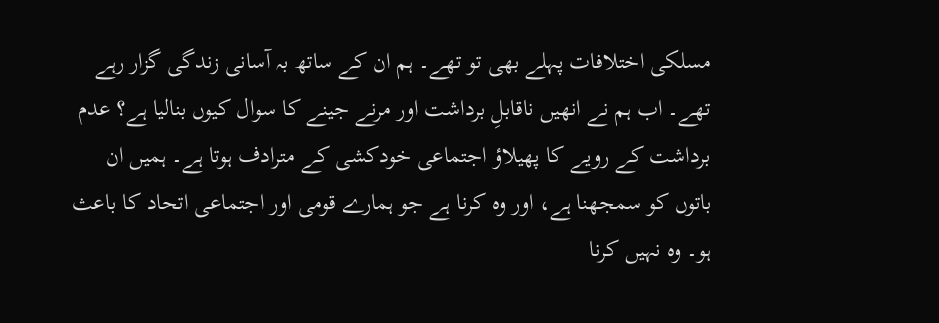مسلکی اختلافات پہلے بھی تو تھے۔ ہم ان کے ساتھ بہ آسانی زندگی گزار رہے تھے۔ اب ہم نے انھیں ناقابلِ برداشت اور مرنے جینے کا سوال کیوں بنالیا ہے؟ عدم برداشت کے رویے کا پھیلاؤ اجتماعی خودکشی کے مترادف ہوتا ہے۔ ہمیں ان باتوں کو سمجھنا ہے، اور وہ کرنا ہے جو ہمارے قومی اور اجتماعی اتحاد کا باعث ہو۔ وہ نہیں کرنا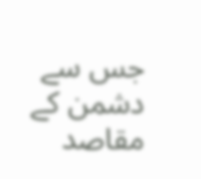جس سے دشمن کے مقاصد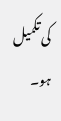کی تکمیل ہو۔